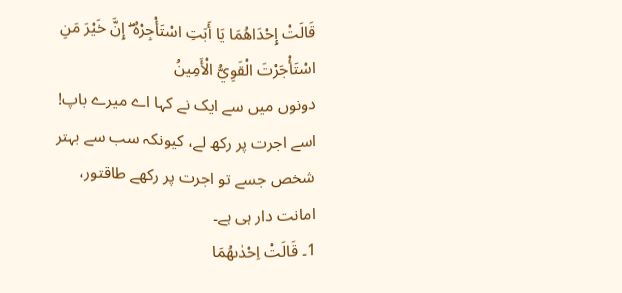قَالَتْ إِحْدَاهُمَا يَا أَبَتِ اسْتَأْجِرْهُ ۖ إِنَّ خَيْرَ مَنِ اسْتَأْجَرْتَ الْقَوِيُّ الْأَمِينُ
دونوں میں سے ایک نے کہا اے میرے باپ! اسے اجرت پر رکھ لے، کیونکہ سب سے بہتر شخص جسے تو اجرت پر رکھے طاقتور، امانت دار ہی ہے۔
1۔ قَالَتْ اِحْدٰىهُمَا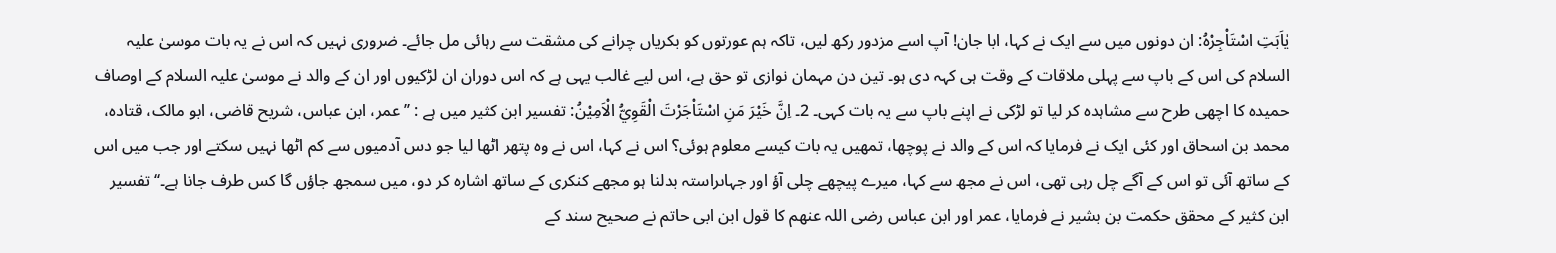يٰاَبَتِ اسْتَاْجِرْهُ: ان دونوں میں سے ایک نے کہا، ابا جان! آپ اسے مزدور رکھ لیں، تاکہ ہم عورتوں کو بکریاں چرانے کی مشقت سے رہائی مل جائے۔ ضروری نہیں کہ اس نے یہ بات موسیٰ علیہ السلام کی اس کے باپ سے پہلی ملاقات کے وقت ہی کہہ دی ہو۔ تین دن مہمان نوازی تو حق ہے، اس لیے غالب یہی ہے کہ اس دوران ان لڑکیوں اور ان کے والد نے موسیٰ علیہ السلام کے اوصاف حمیدہ کا اچھی طرح سے مشاہدہ کر لیا تو لڑکی نے اپنے باپ سے یہ بات کہی۔ 2۔ اِنَّ خَيْرَ مَنِ اسْتَاْجَرْتَ الْقَوِيُّ الْاَمِيْنُ: تفسیر ابن کثیر میں ہے : ’’عمر، ابن عباس، شریح قاضی، ابو مالک، قتادہ، محمد بن اسحاق اور کئی ایک نے فرمایا کہ اس کے والد نے پوچھا، تمھیں یہ بات کیسے معلوم ہوئی؟ اس نے کہا، اس نے وہ پتھر اٹھا لیا جو دس آدمیوں سے کم اٹھا نہیں سکتے اور جب میں اس کے ساتھ آئی تو اس کے آگے چل رہی تھی، اس نے مجھ سے کہا، میرے پیچھے چلی آؤ اور جہاںراستہ بدلنا ہو مجھے کنکری کے ساتھ اشارہ کر دو، میں سمجھ جاؤں گا کس طرف جانا ہے۔‘‘ تفسیر ابن کثیر کے محقق حکمت بن بشیر نے فرمایا، عمر اور ابن عباس رضی اللہ عنھم کا قول ابن ابی حاتم نے صحیح سند کے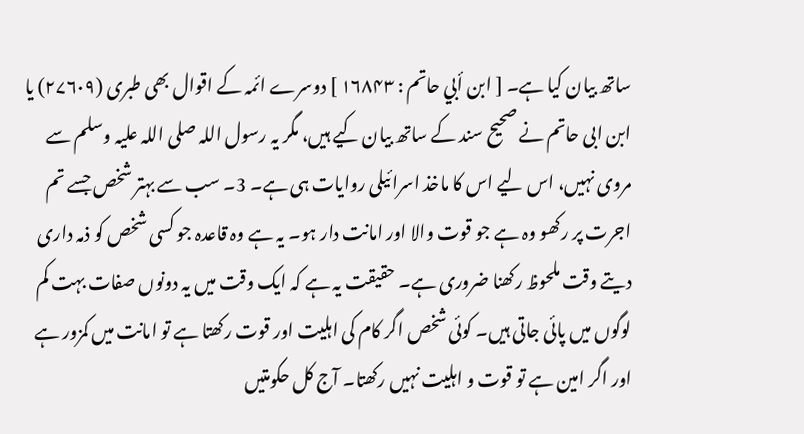ساتھ بیان کیا ہے۔ [ ابن أبي حاتم : ۱۶۸۴۳ ] دوسرے ائمہ کے اقوال بھی طبری (۲۷۶۰۹) یا ابن ابی حاتم نے صحیح سند کے ساتھ بیان کیے ہیں، مگر یہ رسول اللہ صلی اللہ علیہ وسلم سے مروی نہیں، اس لیے اس کا ماخذ اسرائیلی روایات ہی ہے۔ 3۔ سب سے بہتر شخص جسے تم اجرت پر رکھو وہ ہے جو قوت والا اور امانت دار ہو۔ یہ ہے وہ قاعدہ جو کسی شخص کو ذمہ داری دیتے وقت ملحوظ رکھنا ضروری ہے۔ حقیقت یہ ہے کہ ایک وقت میں یہ دونوں صفات بہت کم لوگوں میں پائی جاتی ہیں۔ کوئی شخص اگر کام کی اہلیت اور قوت رکھتا ہے تو امانت میں کمزور ہے اور اگر امین ہے تو قوت و اہلیت نہیں رکھتا۔ آج کل حکومتیں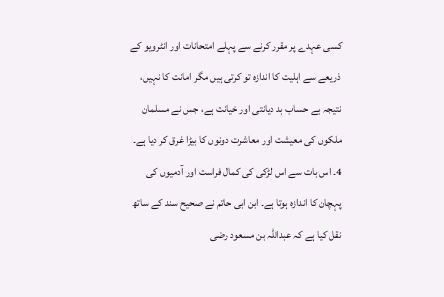کسی عہدے پر مقرر کرنے سے پہلے امتحانات اور انٹرویو کے ذریعے سے اہلیت کا اندازہ تو کرتی ہیں مگر امانت کا نہیں، نتیجہ بے حساب بد دیانتی اور خیانت ہے، جس نے مسلمان ملکوں کی معیشت اور معاشرت دونوں کا بیڑا غرق کر دیا ہے۔ 4۔ اس بات سے اس لڑکی کی کمال فراست اور آدمیوں کی پہچان کا اندازہ ہوتا ہے۔ ابن ابی حاتم نے صحیح سند کے ساتھ نقل کیا ہے کہ عبداللہ بن مسعود رضی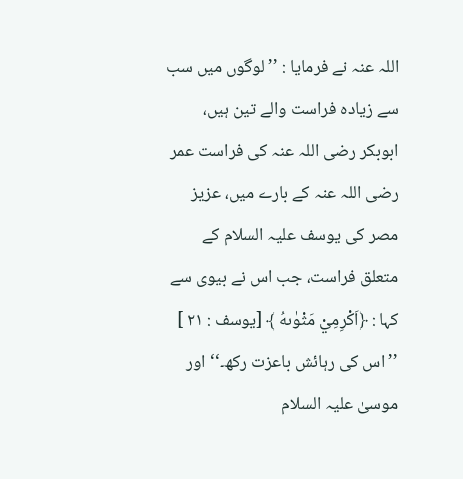اللہ عنہ نے فرمایا : ’’لوگوں میں سب سے زیادہ فراست والے تین ہیں، ابوبکر رضی اللہ عنہ کی فراست عمر رضی اللہ عنہ کے بارے میں، عزیز مصر کی یوسف علیہ السلام کے متعلق فراست، جب اس نے بیوی سے کہا : ﴿اَكْرِمِيْ مَثْوٰىهُ ﴾ [یوسف : ۲۱ ] ’’اس کی رہائش باعزت رکھ۔‘‘ اور موسیٰ علیہ السلام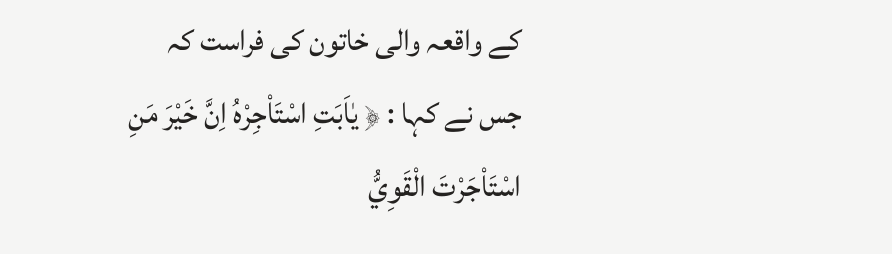کے واقعہ والی خاتون کی فراست کہ جس نے کہا : ﴿ يٰاَبَتِ اسْتَاْجِرْهُ اِنَّ خَيْرَ مَنِ اسْتَاْجَرْتَ الْقَوِيُّ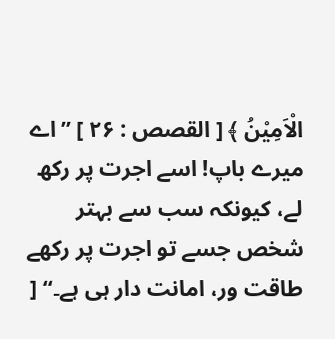الْاَمِيْنُ ﴾ [ القصص : ۲۶ ] ’’اے میرے باپ! اسے اجرت پر رکھ لے، کیونکہ سب سے بہتر شخص جسے تو اجرت پر رکھے طاقت ور، امانت دار ہی ہے۔‘‘ [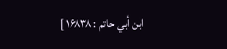ابن أبي حاتم : ۱۶۸۳۸ ]